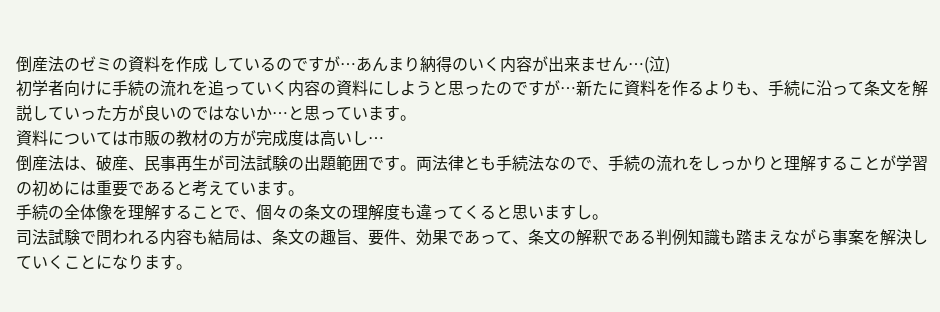倒産法のゼミの資料を作成 しているのですが…あんまり納得のいく内容が出来ません…(泣)
初学者向けに手続の流れを追っていく内容の資料にしようと思ったのですが…新たに資料を作るよりも、手続に沿って条文を解説していった方が良いのではないか…と思っています。
資料については市販の教材の方が完成度は高いし…
倒産法は、破産、民事再生が司法試験の出題範囲です。両法律とも手続法なので、手続の流れをしっかりと理解することが学習の初めには重要であると考えています。
手続の全体像を理解することで、個々の条文の理解度も違ってくると思いますし。
司法試験で問われる内容も結局は、条文の趣旨、要件、効果であって、条文の解釈である判例知識も踏まえながら事案を解決していくことになります。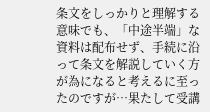条文をしっかりと理解する意味でも、「中途半端」な資料は配布せず、手続に沿って条文を解説していく方が為になると考えるに至ったのですが…果たして受講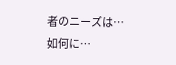者のニーズは…如何に…